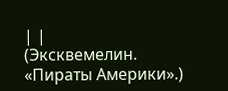| |
(Эксквемелин. «Пираты Америки».)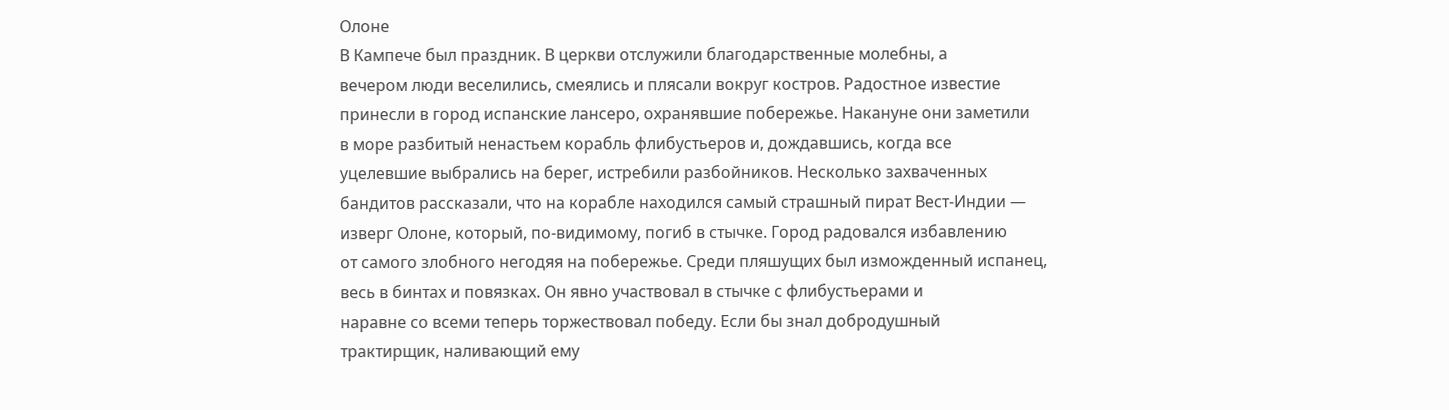Олоне
В Кампече был праздник. В церкви отслужили благодарственные молебны, а
вечером люди веселились, смеялись и плясали вокруг костров. Радостное известие
принесли в город испанские лансеро, охранявшие побережье. Накануне они заметили
в море разбитый ненастьем корабль флибустьеров и, дождавшись, когда все
уцелевшие выбрались на берег, истребили разбойников. Несколько захваченных
бандитов рассказали, что на корабле находился самый страшный пират Вест-Индии —
изверг Олоне, который, по-видимому, погиб в стычке. Город радовался избавлению
от самого злобного негодяя на побережье. Среди пляшущих был изможденный испанец,
весь в бинтах и повязках. Он явно участвовал в стычке с флибустьерами и
наравне со всеми теперь торжествовал победу. Если бы знал добродушный
трактирщик, наливающий ему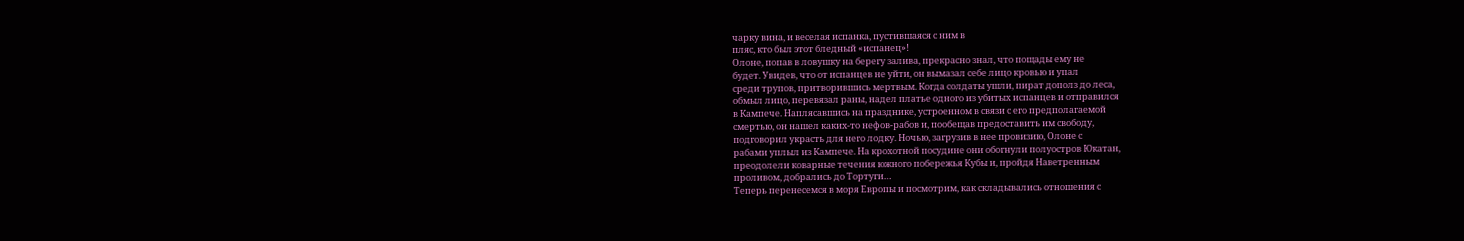чарку вина, и веселая испанка, пустившаяся с ним в
пляс, кто был этот бледный «испанец»!
Олоне, попав в ловушку на берегу залива, прекрасно знал, что пощады ему не
будет. Увидев, что от испанцев не уйти, он вымазал себе лицо кровью и упал
среди трупов, притворившись мертвым. Когда солдаты ушли, пират дополз до леса,
обмыл лицо, перевязал раны, надел платье одного из убитых испанцев и отправился
в Кампече. Наплясавшись на празднике, устроенном в связи с его предполагаемой
смертью, он нашел каких-то нефов-рабов и, пообещав предоставить им свободу,
подговорил украсть для него лодку. Ночью, загрузив в нее провизию, Олоне с
рабами уплыл из Кампече. На крохотной посудине они обогнули полуостров Юкатан,
преодолели коварные течения южного побережья Кубы и, пройдя Наветренным
проливом, добрались до Тортуги…
Теперь перенесемся в моря Европы и посмотрим, как складывались отношения с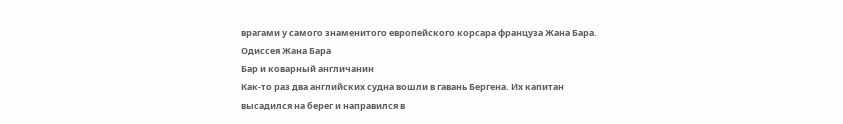врагами у самого знаменитого европейского корсара француза Жана Бара.
Одиссея Жана Бара
Бар и коварный англичанин
Как-то раз два английских судна вошли в гавань Бергена. Их капитан
высадился на берег и направился в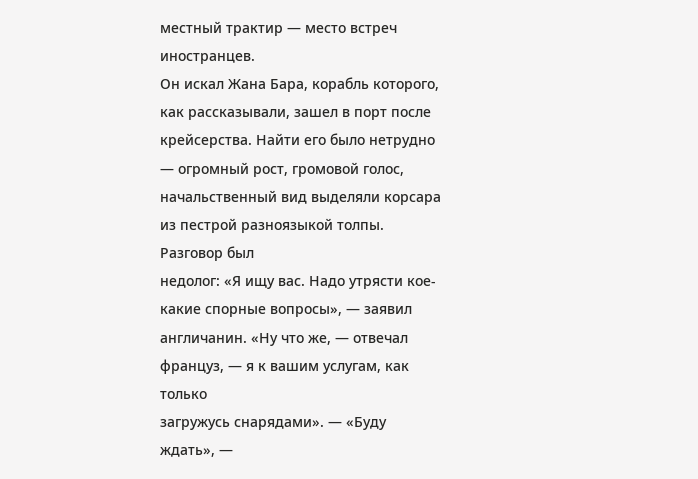местный трактир — место встреч иностранцев.
Он искал Жана Бара, корабль которого, как рассказывали, зашел в порт после
крейсерства. Найти его было нетрудно — огромный рост, громовой голос,
начальственный вид выделяли корсара из пестрой разноязыкой толпы. Разговор был
недолог: «Я ищу вас. Надо утрясти кое-какие спорные вопросы», — заявил
англичанин. «Ну что же, — отвечал француз, — я к вашим услугам, как только
загружусь снарядами». — «Буду ждать», —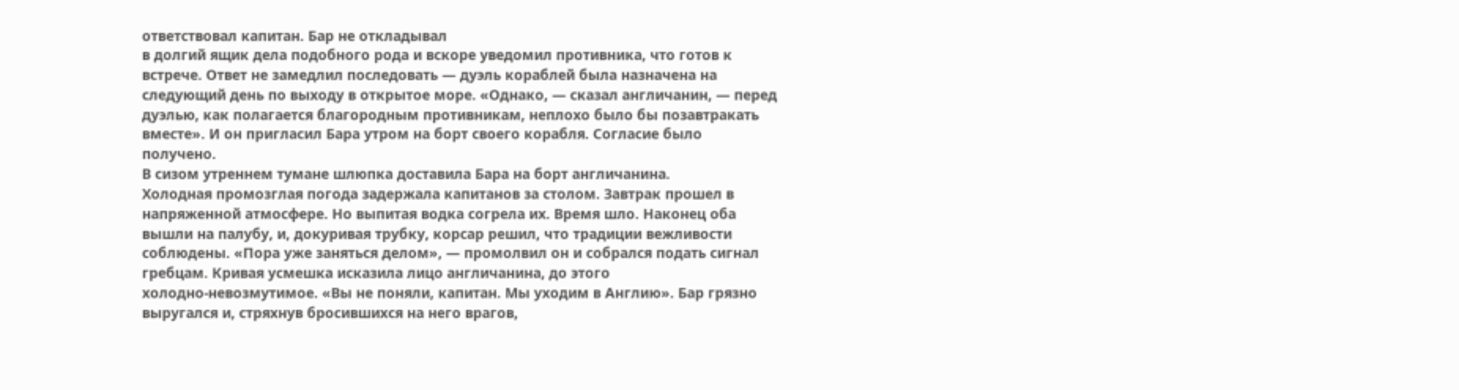ответствовал капитан. Бар не откладывал
в долгий ящик дела подобного рода и вскоре уведомил противника, что готов к
встрече. Ответ не замедлил последовать — дуэль кораблей была назначена на
следующий день по выходу в открытое море. «Однако, — сказал англичанин, — перед
дуэлью, как полагается благородным противникам, неплохо было бы позавтракать
вместе». И он пригласил Бара утром на борт своего корабля. Согласие было
получено.
В сизом утреннем тумане шлюпка доставила Бара на борт англичанина.
Холодная промозглая погода задержала капитанов за столом. Завтрак прошел в
напряженной атмосфере. Но выпитая водка согрела их. Время шло. Наконец оба
вышли на палубу, и, докуривая трубку, корсар решил, что традиции вежливости
соблюдены. «Пора уже заняться делом», — промолвил он и собрался подать сигнал
гребцам. Кривая усмешка исказила лицо англичанина, до этого
холодно-невозмутимое. «Вы не поняли, капитан. Мы уходим в Англию». Бар грязно
выругался и, стряхнув бросившихся на него врагов,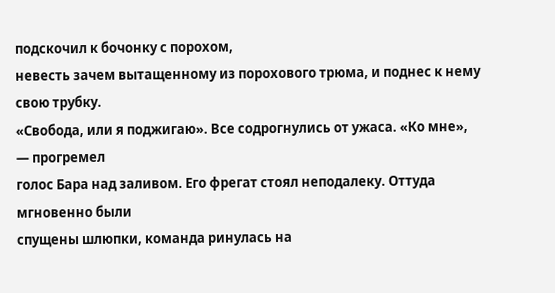подскочил к бочонку с порохом,
невесть зачем вытащенному из порохового трюма, и поднес к нему свою трубку.
«Свобода, или я поджигаю». Все содрогнулись от ужаса. «Ко мне», — прогремел
голос Бара над заливом. Его фрегат стоял неподалеку. Оттуда мгновенно были
спущены шлюпки, команда ринулась на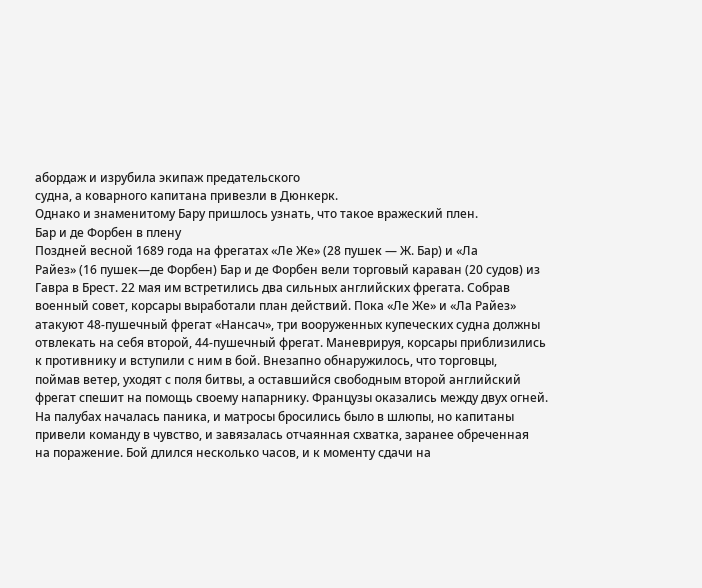абордаж и изрубила экипаж предательского
судна, а коварного капитана привезли в Дюнкерк.
Однако и знаменитому Бару пришлось узнать, что такое вражеский плен.
Бар и де Форбен в плену
Поздней весной 1689 года на фрегатах «Ле Же» (28 пушек — Ж. Бар) и «Ла
Райез» (16 пушек—де Форбен) Бар и де Форбен вели торговый караван (20 судов) из
Гавра в Брест. 22 мая им встретились два сильных английских фрегата. Собрав
военный совет, корсары выработали план действий. Пока «Ле Же» и «Ла Райез»
атакуют 48-пушечный фрегат «Нансач», три вооруженных купеческих судна должны
отвлекать на себя второй, 44-пушечный фрегат. Маневрируя, корсары приблизились
к противнику и вступили с ним в бой. Внезапно обнаружилось, что торговцы,
поймав ветер, уходят с поля битвы, а оставшийся свободным второй английский
фрегат спешит на помощь своему напарнику. Французы оказались между двух огней.
На палубах началась паника, и матросы бросились было в шлюпы, но капитаны
привели команду в чувство, и завязалась отчаянная схватка, заранее обреченная
на поражение. Бой длился несколько часов, и к моменту сдачи на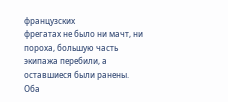французских
фрегатах не было ни мачт, ни пороха, большую часть экипажа перебили, а
оставшиеся были ранены. Оба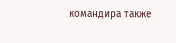командира также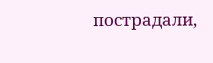пострадали,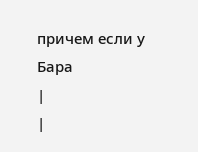причем если у Бара
|
|